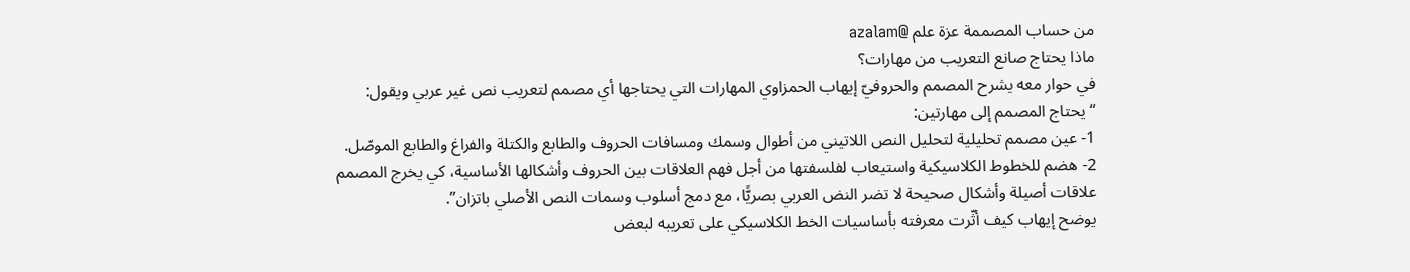من حساب المصممة عزة علم @azalam
ماذا يحتاج صانع التعريب من مهارات؟
في حوار معه يشرح المصمم والحروفيّ إيهاب الحمزاوي المهارات التي يحتاجها أي مصمم لتعريب نص غير عربي ويقول: “يحتاج المصمم إلى مهارتين:
1- عين مصمم تحليلية لتحليل النص اللاتيني من أطوال وسمك ومسافات الحروف والطابع والكتلة والفراغ والطابع الموصّل.
2- هضم للخطوط الكلاسيكية واستيعاب لفلسفتها من أجل فهم العلاقات بين الحروف وأشكالها الأساسية، كي يخرج المصمم علاقات أصيلة وأشكال صحيحة لا تضر النض العربي بصريًّا، مع دمج أسلوب وسمات النص الأصلي باتزان”.
يوضح إيهاب كيف أثّرت معرفته بأساسيات الخط الكلاسيكي على تعريبه لبعض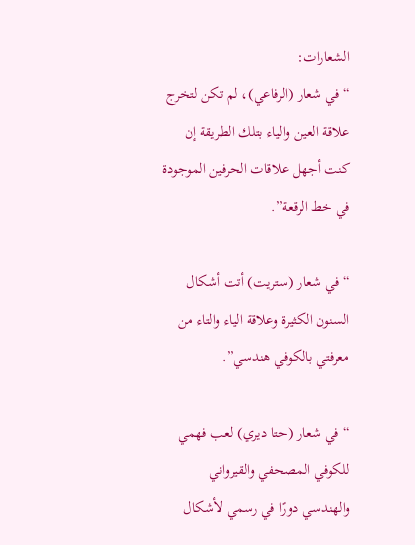الشعارات:
“في شعار (الرفاعي)، لم تكن لتخرج علاقة العين والياء بتلك الطريقة إن كنت أجهل علاقات الحرفين الموجودة في خط الرقعة”.

“في شعار (ستريت) أتت أشكال السنون الكثيرة وعلاقة الياء والتاء من معرفتي بالكوفي هندسي”.

“في شعار (حتا ديري) لعب فهمي للكوفي المصحفي والقيرواني والهندسي دورًا في رسمي لأشكال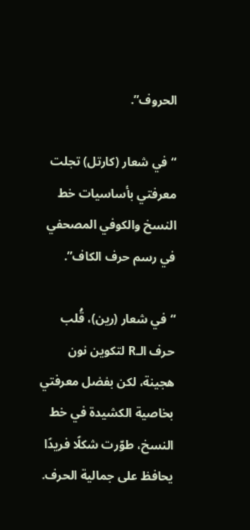الحروف”.

“في شعار (كارتل) تجلت معرفتي بأساسيات خط النسخ والكوفي المصحفي في رسم حرف الكاف”.

“في شعار (رين)، قُلب حرف الـR لتكوين نون هجينة، لكن بفضل معرفتي بخاصية الكشيدة في خط النسخ، طوّرت شكلًا فريدًا يحافظ على جمالية الحرف.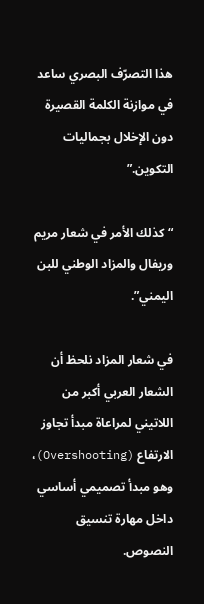هذا التصرّف البصري ساعد في موازنة الكلمة القصيرة دون الإخلال بجماليات التكوين.”

“كذلك الأمر في شعار مريم وريفال والمزاد الوطني للبن اليمني”.

في شعار المزاد نلحظ أن الشعار العربي أكبر من اللاتيني لمراعاة مبدأ تجاوز الارتفاع (Overshooting)، وهو مبدأ تصميمي أساسي داخل مهارة تنسيق النصوص.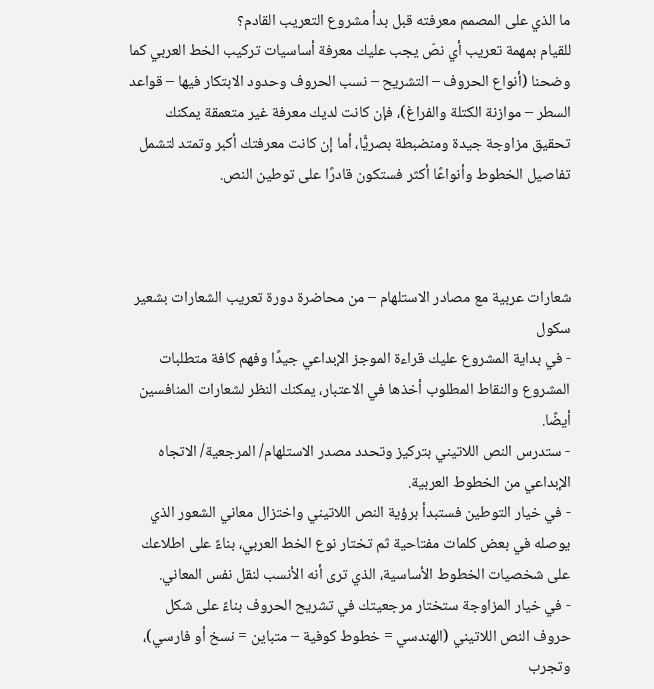ما الذي على المصمم معرفته قبل بدأ مشروع التعريب القادم؟
للقيام بمهمة تعريب أي نصّ يجب عليك معرفة أساسيات تركيب الخط العربي كما وضحنا (أنواع الحروف – التشريح – نسب الحروف وحدود الابتكار فيها – قواعد السطر – موازنة الكتلة والفراغ)، فإن كانت لديك معرفة غير متعمقة يمكنك تحقيق مزاوجة جيدة ومنضبطة بصريًّا، أما إن كانت معرفتك أكبر وتمتد لتشمل تفاصيل الخطوط وأنواعًا أكثر فستكون قادرًا على توطين النص.



شعارات عربية مع مصادر الاستلهام – من محاضرة دورة تعريب الشعارات بشعير سكول
- في بداية المشروع عليك قراءة الموجز الإبداعي جيدًا وفهم كافة متطلبات المشروع والنقاط المطلوب أخذها في الاعتبار، يمكنك النظر لشعارات المنافسين أيضًا.
- ستدرس النص اللاتيني بتركيز وتحدد مصدر الاستلهام/ المرجعية/ الاتجاه الإبداعي من الخطوط العربية.
- في خيار التوطين فستبدأ برؤية النص اللاتيني واختزال معاني الشعور الذي يوصله في بعض كلمات مفتاحية ثم تختار نوع الخط العربي، بناءً على اطلاعك على شخصيات الخطوط الأساسية، الذي ترى أنه الأنسب لنقل نفس المعاني.
- في خيار المزاوجة ستختار مرجعيتك في تشريح الحروف بناءً على شكل حروف النص اللاتيني (الهندسي = خطوط كوفية – متباين = نسخ أو فارسي)، وتجرب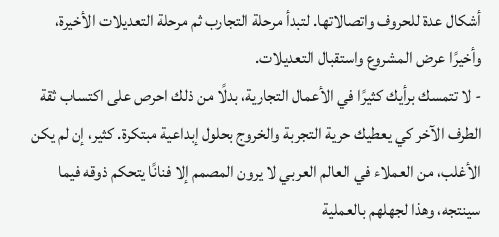أشكال عدة للحروف واتصالاتها. لتبدأ مرحلة التجارب ثم مرحلة التعديلات الأخيرة، وأخيرًا عرض المشروع واستقبال التعديلات.
- لا تتمسك برأيك كثيرًا في الأعمال التجارية، بدلًا من ذلك احرص على اكتساب ثقة الطرف الآخر كي يعطيك حرية التجربة والخروج بحلول إبداعية مبتكرة. كثير، إن لم يكن الأغلب، من العملاء في العالم العربي لا يرون المصمم إلا فنانًا يتحكم ذوقه فيما سينتجه، وهذا لجهلهم بالعملية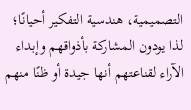التصميمية، هندسية التفكير أحيانًا؛ لذا يودون المشاركة بأذواقهم وإبداء الآراء لقناعتهم أنها جيدة أو ظنًا منهم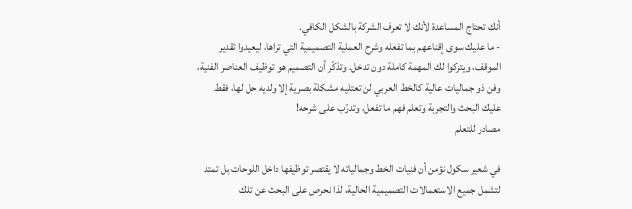أنك تحتاج المساعدة لأنك لا تعرف الشركة بالشكل الكافي.
- ما عليك سوى إقناعهم بما تفعله وشرح العملية التصميمية التي تراها، ليعيدوا تقدير الموقف، ويتركوا لك المهمة كاملة دون تدخل. وتذكّر أن التصميم هو توظيف العناصر الفنية، وفن ذو جماليات عالية كالخط العربي لن تعتليه مشكلة بصرية إلا ولديه حل لها، فقط عليك البحث والتجربة وتعلم فهم ما تفعل، وتدرّب على شرحه!
مصادر للتعلم

في شعير سكول نؤمن أن فنيات الخط وجمالياته لا يقتصر توظيفها داخل اللوحات بل تمتد لتشمل جميع الاستعمالات التصميمية الحالية، لذا نحرص على البحث عن تلك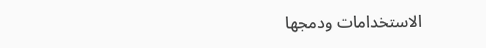الاستخدامات ودمجها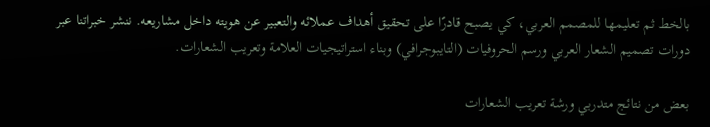بالخط ثم تعليمها للمصمم العربي، كي يصبح قادرًا على تحقيق أهداف عملائه والتعبير عن هويته داخل مشاريعه. ننشر خبراتنا عبر دورات تصميم الشعار العربي ورسم الحروفيات (التايبوجرافي) وبناء استراتيجيات العلامة وتعريب الشعارات.

بعض من نتائج متدربي ورشة تعريب الشعارات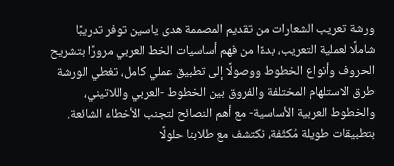ورشة تعريب الشعارات من تقديم المصممة هدى ياسين توفر تدريبًا شاملًا لعملية التعريب، بدءًا من فهم أساسيات الخط العربي مرورًا بتشريح الحروف وأنواع الخطوط ووصولًا إلى تطبيق عملي كامل، تغطي الورشة طرق الاستلهام المختلفة والفروق بين الخطوط -العربي واللاتيني، والخطوط العربية الأساسية- مع أهم النصائح لتجنب الأخطاء الشائعة.
بتطبيقات طويلة مُكثّفة، نكتشف مع طلابنا حلولًا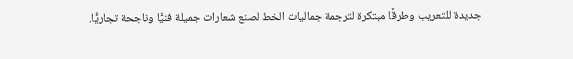جديدة للتعريب وطرقًا مبتكرة لترجمة جماليات الخط لصنع شعارات جميلة فنيًّا وناجحة تجاريًّا.